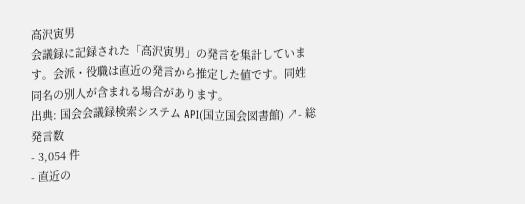高沢寅男
会議録に記録された「高沢寅男」の発言を集計しています。会派・役職は直近の発言から推定した値です。同姓同名の別人が含まれる場合があります。
出典: 国会会議録検索システム API(国立国会図書館) ↗- 総発言数
- 3,054 件
- 直近の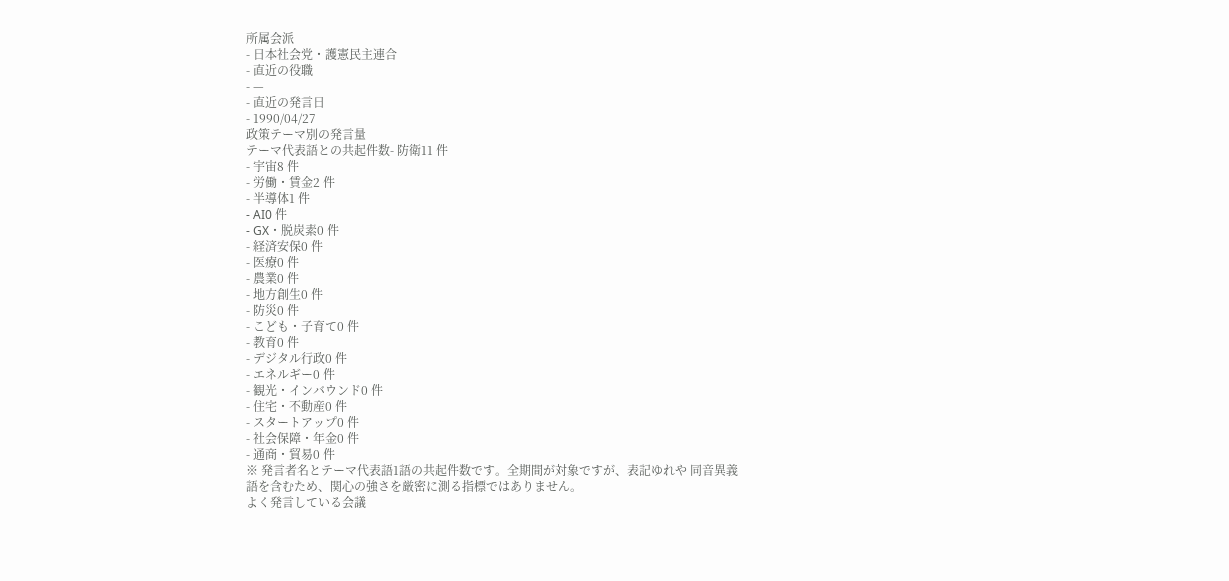所属会派
- 日本社会党・護憲民主連合
- 直近の役職
- —
- 直近の発言日
- 1990/04/27
政策テーマ別の発言量
テーマ代表語との共起件数- 防衛11 件
- 宇宙8 件
- 労働・賃金2 件
- 半導体1 件
- AI0 件
- GX・脱炭素0 件
- 経済安保0 件
- 医療0 件
- 農業0 件
- 地方創生0 件
- 防災0 件
- こども・子育て0 件
- 教育0 件
- デジタル行政0 件
- エネルギー0 件
- 観光・インバウンド0 件
- 住宅・不動産0 件
- スタートアップ0 件
- 社会保障・年金0 件
- 通商・貿易0 件
※ 発言者名とテーマ代表語1語の共起件数です。全期間が対象ですが、表記ゆれや 同音異義語を含むため、関心の強さを厳密に測る指標ではありません。
よく発言している会議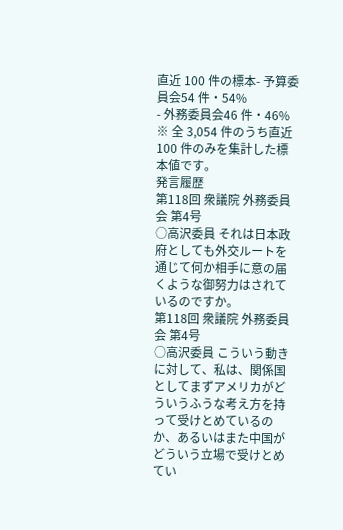直近 100 件の標本- 予算委員会54 件・54%
- 外務委員会46 件・46%
※ 全 3,054 件のうち直近 100 件のみを集計した標本値です。
発言履歴
第118回 衆議院 外務委員会 第4号
○高沢委員 それは日本政府としても外交ルートを通じて何か相手に意の届くような御努力はされているのですか。
第118回 衆議院 外務委員会 第4号
○高沢委員 こういう動きに対して、私は、関係国としてまずアメリカがどういうふうな考え方を持って受けとめているのか、あるいはまた中国がどういう立場で受けとめてい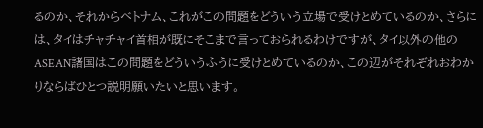るのか、それからベトナム、これがこの問題をどういう立場で受けとめているのか、さらには、タイはチャチャイ首相が既にそこまで言っておられるわけですが、タイ以外の他のASEAN諸国はこの問題をどういうふうに受けとめているのか、この辺がそれぞれおわかりならばひとつ説明願いたいと思います。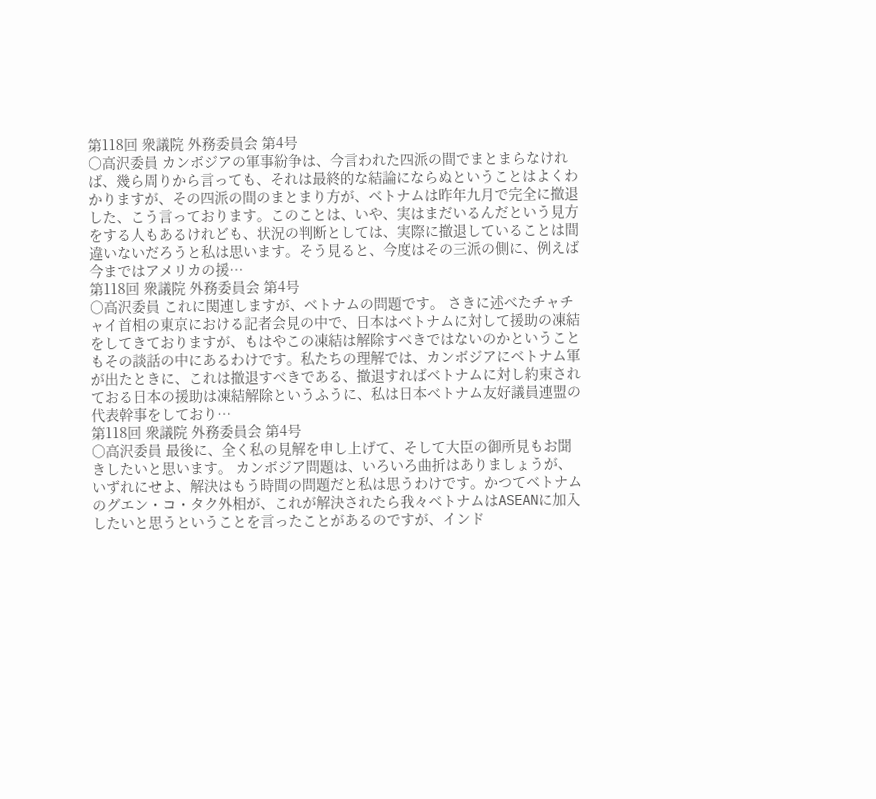第118回 衆議院 外務委員会 第4号
○高沢委員 カンボジアの軍事紛争は、今言われた四派の間でまとまらなければ、幾ら周りから言っても、それは最終的な結論にならぬということはよくわかりますが、その四派の間のまとまり方が、ベトナムは昨年九月で完全に撤退した、こう言っております。このことは、いや、実はまだいるんだという見方をする人もあるけれども、状況の判断としては、実際に撤退していることは間違いないだろうと私は思います。そう見ると、今度はその三派の側に、例えば今まではアメリカの援…
第118回 衆議院 外務委員会 第4号
○高沢委員 これに関連しますが、ベトナムの問題です。 さきに述べたチャチャイ首相の東京における記者会見の中で、日本はベトナムに対して援助の凍結をしてきておりますが、もはやこの凍結は解除すべきではないのかということもその談話の中にあるわけです。私たちの理解では、カンボジアにベトナム軍が出たときに、これは撤退すべきである、撤退すればベトナムに対し約束されておる日本の援助は凍結解除というふうに、私は日本べトナム友好議員連盟の代表幹事をしており…
第118回 衆議院 外務委員会 第4号
○高沢委員 最後に、全く私の見解を申し上げて、そして大臣の御所見もお聞きしたいと思います。 カンボジア問題は、いろいろ曲折はありましょうが、いずれにせよ、解決はもう時間の問題だと私は思うわけです。かつてベトナムのグエン・コ・タク外相が、これが解決されたら我々ベトナムはASEANに加入したいと思うということを言ったことがあるのですが、インド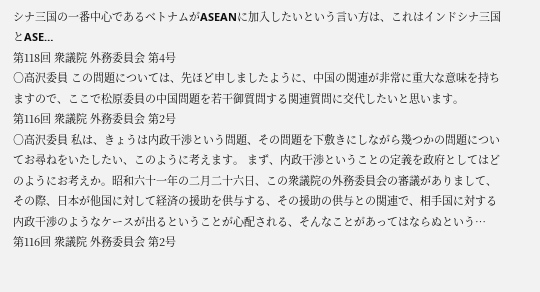シナ三国の一番中心であるベトナムがASEANに加入したいという言い方は、これはインドシナ三国とASE…
第118回 衆議院 外務委員会 第4号
○高沢委員 この問題については、先ほど申しましたように、中国の関連が非常に重大な意味を持ちますので、ここで松原委員の中国問題を若干御質問する関連質問に交代したいと思います。
第116回 衆議院 外務委員会 第2号
○高沢委員 私は、きょうは内政干渉という問題、その問題を下敷きにしながら幾つかの問題についてお尋ねをいたしたい、このように考えます。 まず、内政干渉ということの定義を政府としてはどのようにお考えか。昭和六十一年の二月二十六日、この衆議院の外務委員会の審議がありまして、その際、日本が他国に対して経済の援助を供与する、その援助の供与との関連で、相手国に対する内政干渉のようなケースが出るということが心配される、そんなことがあってはならぬという…
第116回 衆議院 外務委員会 第2号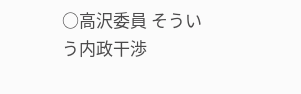○高沢委員 そういう内政干渉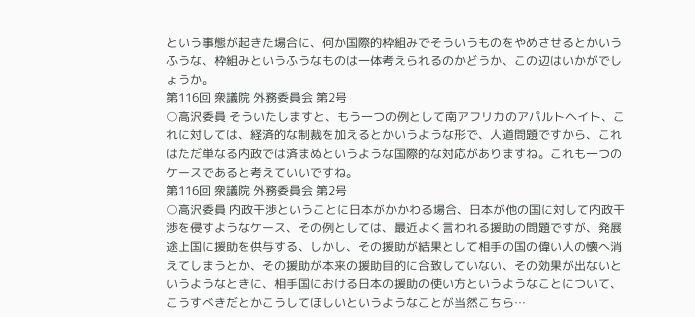という事態が起きた場合に、何か国際的枠組みでそういうものをやめさせるとかいうふうな、枠組みというふうなものは一体考えられるのかどうか、この辺はいかがでしょうか。
第116回 衆議院 外務委員会 第2号
○高沢委員 そういたしますと、もう一つの例として南アフリカのアパルトヘイト、これに対しては、経済的な制裁を加えるとかいうような形で、人道問題ですから、これはただ単なる内政では済まぬというような国際的な対応がありますね。これも一つのケースであると考えていいですね。
第116回 衆議院 外務委員会 第2号
○高沢委員 内政干渉ということに日本がかかわる場合、日本が他の国に対して内政干渉を侵すようなケース、その例としては、最近よく言われる援助の問題ですが、発展途上国に援助を供与する、しかし、その援助が結果として相手の国の偉い人の懐へ消えてしまうとか、その援助が本来の援助目的に合致していない、その効果が出ないというようなときに、相手国における日本の援助の使い方というようなことについて、こうすべきだとかこうしてほしいというようなことが当然こちら…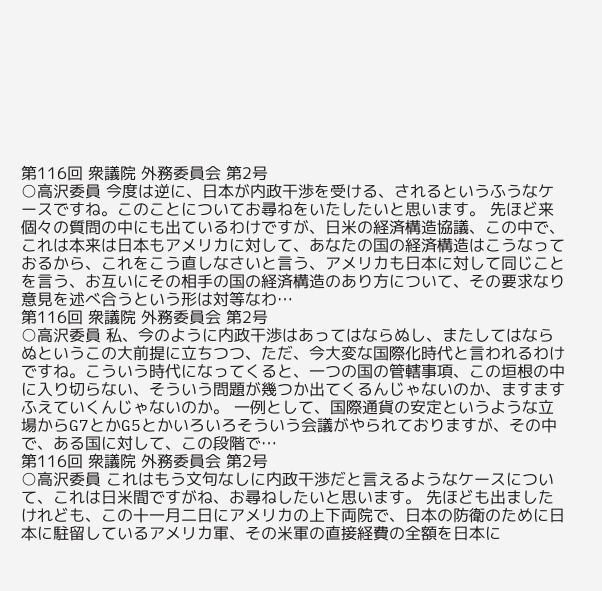第116回 衆議院 外務委員会 第2号
○高沢委員 今度は逆に、日本が内政干渉を受ける、されるというふうなケースですね。このことについてお尋ねをいたしたいと思います。 先ほど来個々の質問の中にも出ているわけですが、日米の経済構造協議、この中で、これは本来は日本もアメリカに対して、あなたの国の経済構造はこうなっておるから、これをこう直しなさいと言う、アメリカも日本に対して同じことを言う、お互いにその相手の国の経済構造のあり方について、その要求なり意見を述べ合うという形は対等なわ…
第116回 衆議院 外務委員会 第2号
○高沢委員 私、今のように内政干渉はあってはならぬし、またしてはならぬというこの大前提に立ちつつ、ただ、今大変な国際化時代と言われるわけですね。こういう時代になってくると、一つの国の管轄事項、この垣根の中に入り切らない、そういう問題が幾つか出てくるんじゃないのか、ますますふえていくんじゃないのか。 一例として、国際通貨の安定というような立場からG7とかG5とかいろいろそういう会議がやられておりますが、その中で、ある国に対して、この段階で…
第116回 衆議院 外務委員会 第2号
○高沢委員 これはもう文句なしに内政干渉だと言えるようなケースについて、これは日米間ですがね、お尋ねしたいと思います。 先ほども出ましたけれども、この十一月二日にアメリカの上下両院で、日本の防衛のために日本に駐留しているアメリカ軍、その米軍の直接経費の全額を日本に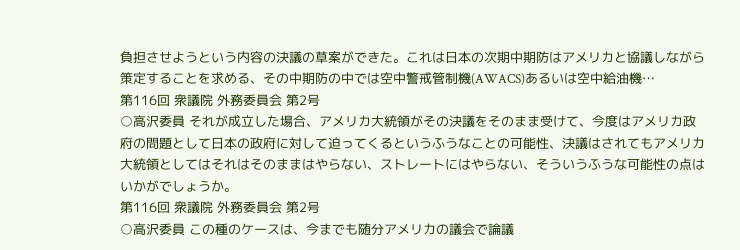負担させようという内容の決議の草案ができた。これは日本の次期中期防はアメリカと協議しながら策定することを求める、その中期防の中では空中警戒管制機(AWACS)あるいは空中給油機…
第116回 衆議院 外務委員会 第2号
○高沢委員 それが成立した場合、アメリカ大統領がその決議をそのまま受けて、今度はアメリカ政府の問題として日本の政府に対して迫ってくるというふうなことの可能性、決議はされてもアメリカ大統領としてはそれはそのままはやらない、ストレートにはやらない、そういうふうな可能性の点はいかがでしょうか。
第116回 衆議院 外務委員会 第2号
○高沢委員 この種のケースは、今までも随分アメリカの議会で論議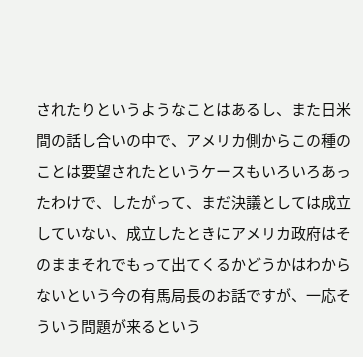されたりというようなことはあるし、また日米間の話し合いの中で、アメリカ側からこの種のことは要望されたというケースもいろいろあったわけで、したがって、まだ決議としては成立していない、成立したときにアメリカ政府はそのままそれでもって出てくるかどうかはわからないという今の有馬局長のお話ですが、一応そういう問題が来るという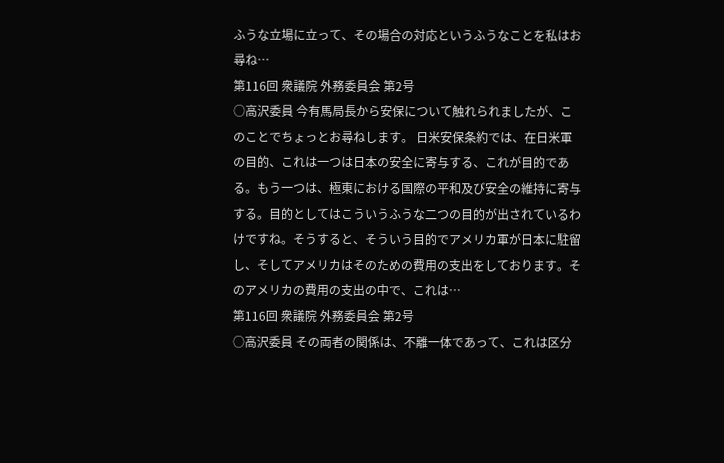ふうな立場に立って、その場合の対応というふうなことを私はお尋ね…
第116回 衆議院 外務委員会 第2号
○高沢委員 今有馬局長から安保について触れられましたが、このことでちょっとお尋ねします。 日米安保条約では、在日米軍の目的、これは一つは日本の安全に寄与する、これが目的である。もう一つは、極東における国際の平和及び安全の維持に寄与する。目的としてはこういうふうな二つの目的が出されているわけですね。そうすると、そういう目的でアメリカ軍が日本に駐留し、そしてアメリカはそのための費用の支出をしております。そのアメリカの費用の支出の中で、これは…
第116回 衆議院 外務委員会 第2号
○高沢委員 その両者の関係は、不離一体であって、これは区分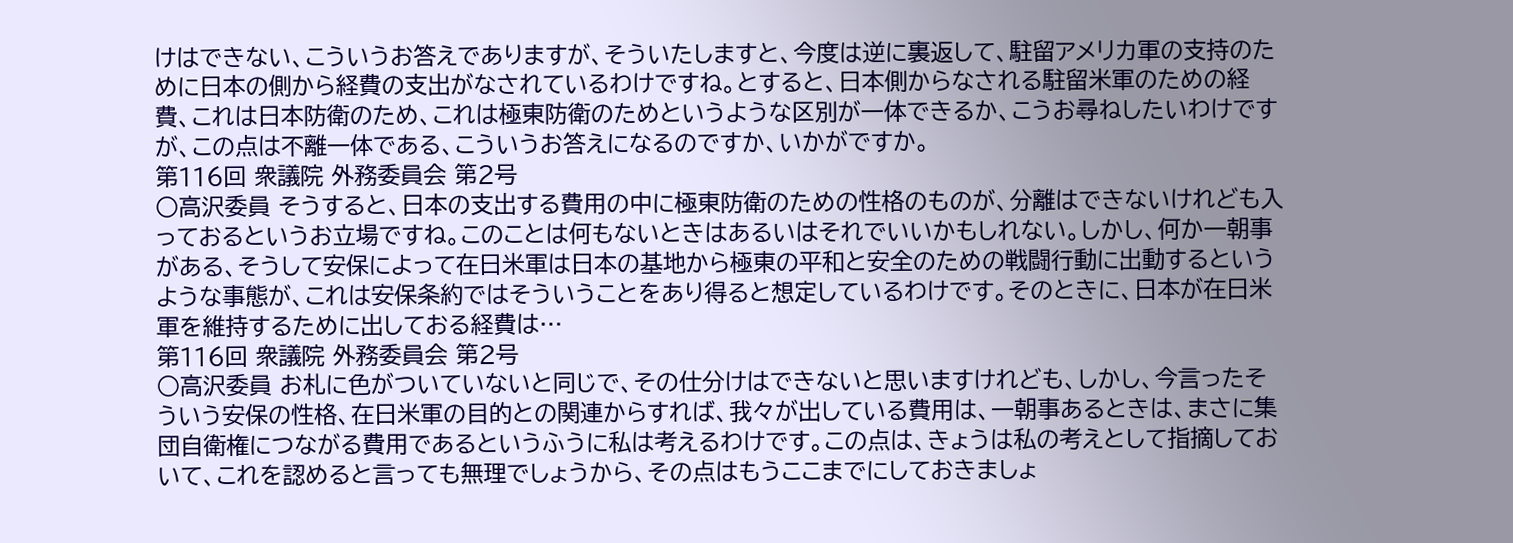けはできない、こういうお答えでありますが、そういたしますと、今度は逆に裏返して、駐留アメリカ軍の支持のために日本の側から経費の支出がなされているわけですね。とすると、日本側からなされる駐留米軍のための経費、これは日本防衛のため、これは極東防衛のためというような区別が一体できるか、こうお尋ねしたいわけですが、この点は不離一体である、こういうお答えになるのですか、いかがですか。
第116回 衆議院 外務委員会 第2号
○高沢委員 そうすると、日本の支出する費用の中に極東防衛のための性格のものが、分離はできないけれども入っておるというお立場ですね。このことは何もないときはあるいはそれでいいかもしれない。しかし、何か一朝事がある、そうして安保によって在日米軍は日本の基地から極東の平和と安全のための戦闘行動に出動するというような事態が、これは安保条約ではそういうことをあり得ると想定しているわけです。そのときに、日本が在日米軍を維持するために出しておる経費は…
第116回 衆議院 外務委員会 第2号
○高沢委員 お札に色がついていないと同じで、その仕分けはできないと思いますけれども、しかし、今言ったそういう安保の性格、在日米軍の目的との関連からすれば、我々が出している費用は、一朝事あるときは、まさに集団自衛権につながる費用であるというふうに私は考えるわけです。この点は、きょうは私の考えとして指摘しておいて、これを認めると言っても無理でしょうから、その点はもうここまでにしておきましょ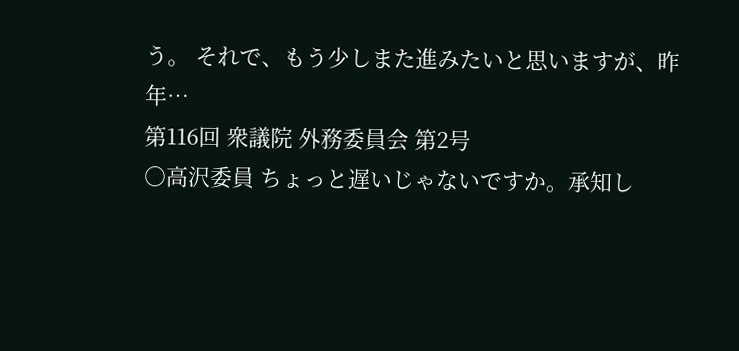う。 それで、もう少しまた進みたいと思いますが、昨年…
第116回 衆議院 外務委員会 第2号
○高沢委員 ちょっと遅いじゃないですか。承知し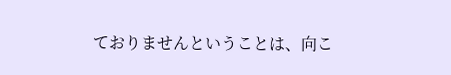ておりませんということは、向こ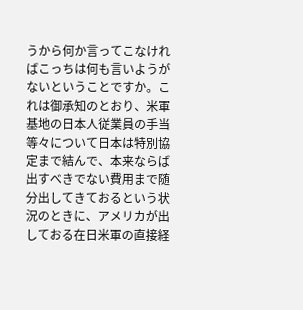うから何か言ってこなければこっちは何も言いようがないということですか。これは御承知のとおり、米軍基地の日本人従業員の手当等々について日本は特別協定まで結んで、本来ならば出すべきでない費用まで随分出してきておるという状況のときに、アメリカが出しておる在日米軍の直接経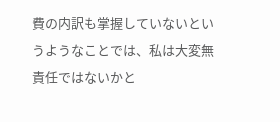費の内訳も掌握していないというようなことでは、私は大変無責任ではないかと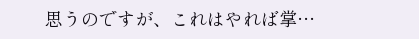思うのですが、これはやれば掌…